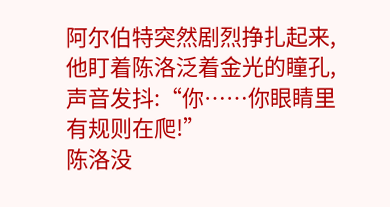阿尔伯特突然剧烈挣扎起来,他盯着陈洛泛着金光的瞳孔,声音发抖:“你……你眼睛里有规则在爬!”
陈洛没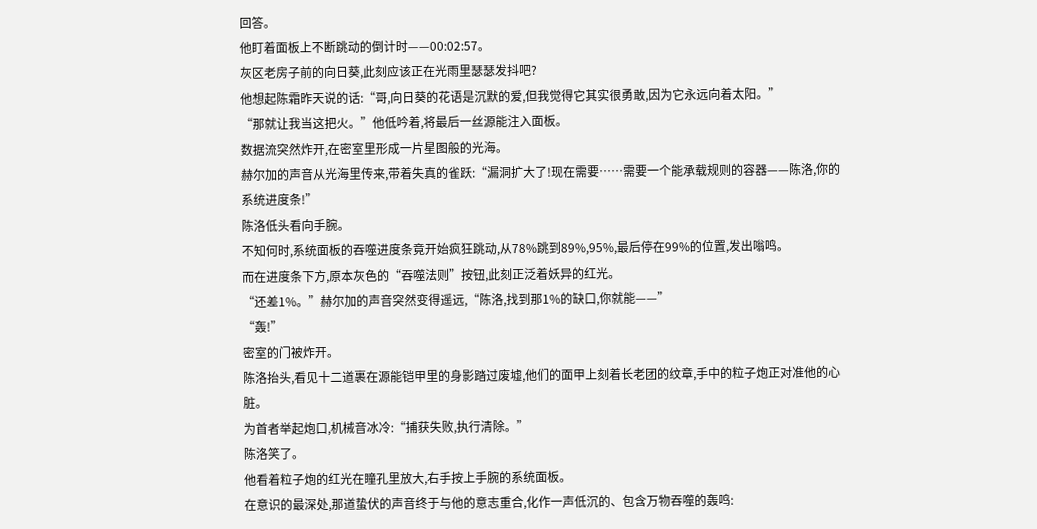回答。
他盯着面板上不断跳动的倒计时——00:02:57。
灰区老房子前的向日葵,此刻应该正在光雨里瑟瑟发抖吧?
他想起陈霜昨天说的话:“哥,向日葵的花语是沉默的爱,但我觉得它其实很勇敢,因为它永远向着太阳。”
“那就让我当这把火。”他低吟着,将最后一丝源能注入面板。
数据流突然炸开,在密室里形成一片星图般的光海。
赫尔加的声音从光海里传来,带着失真的雀跃:“漏洞扩大了!现在需要……需要一个能承载规则的容器——陈洛,你的系统进度条!”
陈洛低头看向手腕。
不知何时,系统面板的吞噬进度条竟开始疯狂跳动,从78%跳到89%,95%,最后停在99%的位置,发出嗡鸣。
而在进度条下方,原本灰色的“吞噬法则”按钮,此刻正泛着妖异的红光。
“还差1%。”赫尔加的声音突然变得遥远,“陈洛,找到那1%的缺口,你就能——”
“轰!”
密室的门被炸开。
陈洛抬头,看见十二道裹在源能铠甲里的身影踏过废墟,他们的面甲上刻着长老团的纹章,手中的粒子炮正对准他的心脏。
为首者举起炮口,机械音冰冷:“捕获失败,执行清除。”
陈洛笑了。
他看着粒子炮的红光在瞳孔里放大,右手按上手腕的系统面板。
在意识的最深处,那道蛰伏的声音终于与他的意志重合,化作一声低沉的、包含万物吞噬的轰鸣: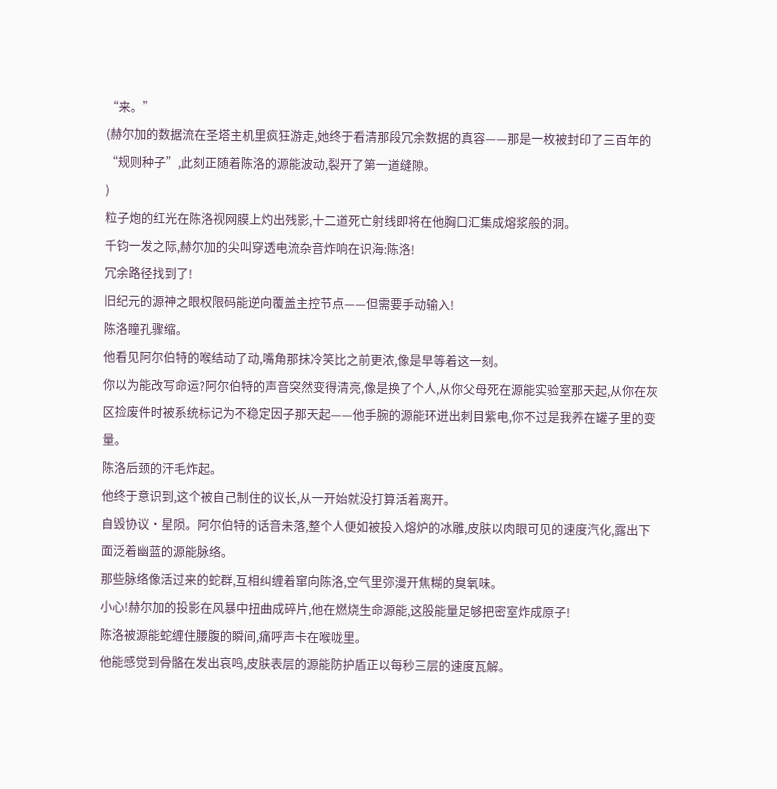“来。”
(赫尔加的数据流在圣塔主机里疯狂游走,她终于看清那段冗余数据的真容——那是一枚被封印了三百年的“规则种子”,此刻正随着陈洛的源能波动,裂开了第一道缝隙。
)
粒子炮的红光在陈洛视网膜上灼出残影,十二道死亡射线即将在他胸口汇集成熔浆般的洞。
千钧一发之际,赫尔加的尖叫穿透电流杂音炸响在识海:陈洛!
冗余路径找到了!
旧纪元的源神之眼权限码能逆向覆盖主控节点——但需要手动输入!
陈洛瞳孔骤缩。
他看见阿尔伯特的喉结动了动,嘴角那抹冷笑比之前更浓,像是早等着这一刻。
你以为能改写命运?阿尔伯特的声音突然变得清亮,像是换了个人,从你父母死在源能实验室那天起,从你在灰区捡废件时被系统标记为不稳定因子那天起——他手腕的源能环迸出刺目紫电,你不过是我养在罐子里的变量。
陈洛后颈的汗毛炸起。
他终于意识到,这个被自己制住的议长,从一开始就没打算活着离开。
自毁协议·星陨。阿尔伯特的话音未落,整个人便如被投入熔炉的冰雕,皮肤以肉眼可见的速度汽化,露出下面泛着幽蓝的源能脉络。
那些脉络像活过来的蛇群,互相纠缠着窜向陈洛,空气里弥漫开焦糊的臭氧味。
小心!赫尔加的投影在风暴中扭曲成碎片,他在燃烧生命源能,这股能量足够把密室炸成原子!
陈洛被源能蛇缠住腰腹的瞬间,痛呼声卡在喉咙里。
他能感觉到骨骼在发出哀鸣,皮肤表层的源能防护盾正以每秒三层的速度瓦解。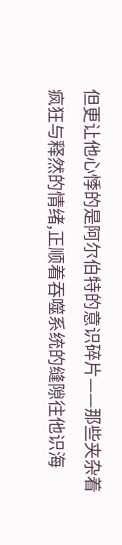但更让他心悸的是阿尔伯特的意识碎片——那些夹杂着疯狂与释然的情绪,正顺着吞噬系统的缝隙往他识海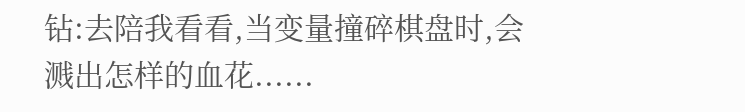钻:去陪我看看,当变量撞碎棋盘时,会溅出怎样的血花......